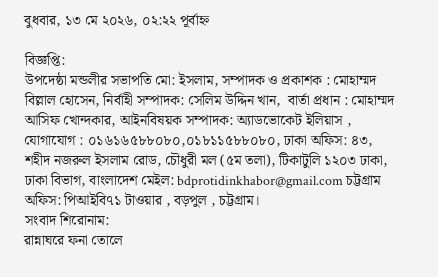বুধবার, ১৩ মে ২০২৬, ০২:২২ পূর্বাহ্ন

বিজ্ঞপ্তি:
উপদেষ্ঠা মন্ডলীর সভাপতি মো: ইসলাম, সম্পাদক ও প্রকাশক : মোহাম্মদ বিল্লাল হোসেন, নির্বাহী সম্পাদক: সেলিম উদ্দিন খান,  বার্তা প্রধান : মোহাম্মদ আসিফ খোন্দকার, আইনবিষয়ক সম্পাদক: অ্যাডভোকেট ইলিয়াস , যোগাযোগ : ০১৬১৬৫৮৮০৮০,০১৮১১৫৮৮০৮০, ঢাকা অফিস: ৪৩, শহীদ নজরুল ইসলাম রোড, চৌধুরী মল (৫ম তলা), টিকাটুলি ১২০৩ ঢাকা, ঢাকা বিভাগ, বাংলাদেশ মেইল: bdprotidinkhabor@gmail.com চট্টগ্রাম অফিস: পিআইবি৭১ টাওয়ার , বড়পুল , চট্টগ্রাম।
সংবাদ শিরোনাম:
রান্নাঘরে ফনা তোলে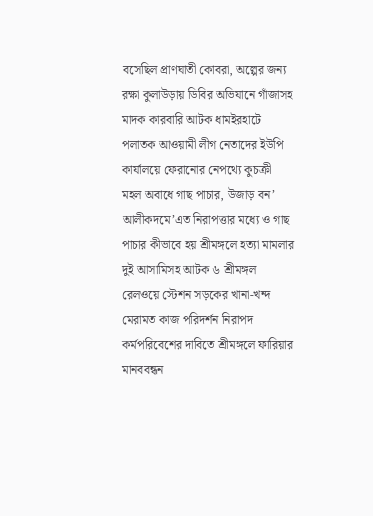বসেছিল প্রাণঘাতী কোবরা, অল্পের জন্য রক্ষা কুলাউড়ায় ডিবির অভিযানে গাঁজাসহ মাদক কারবারি আটক ধামইরহাটে পলাতক আওয়ামী লীগ নেতাদের ইউপি কার্যালয়ে ফেরানোর নেপথ্যে কুচক্রী মহল অবাধে গাছ পাচার, উজাড় বন’ আলীকদমে’এত নিরাপত্তার মধ্যে ও গাছ পাচার কীভাবে হয় শ্রীমঙ্গলে হত্যা মামলার দুই আসামিসহ আটক ৬ শ্রীমঙ্গল রেলওয়ে স্টেশন সড়কের খানা-খন্দ মেরামত কাজ পরিদর্শন নিরাপদ কর্মপরিবেশের দাবিতে শ্রীমঙ্গলে ফারিয়ার মানববন্ধন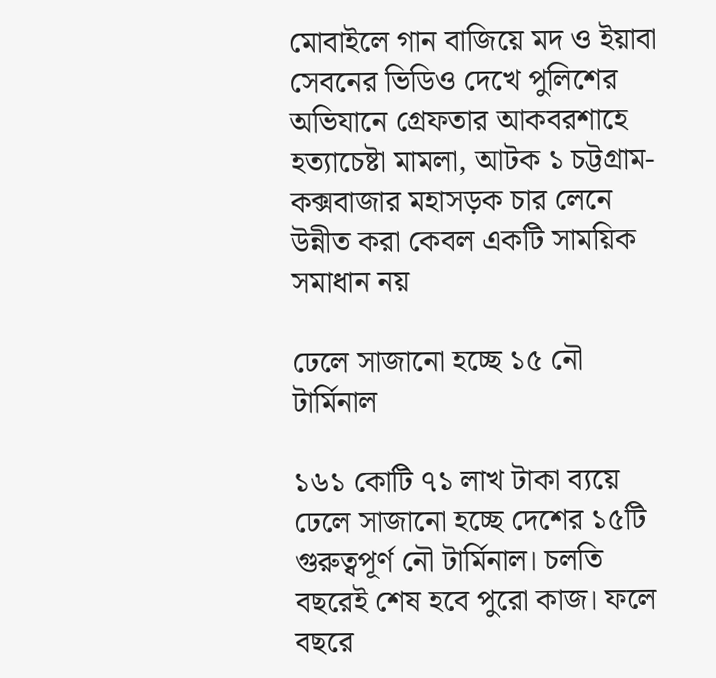মোবাইলে গান বাজিয়ে মদ ও ইয়াবা সেবনের ভিডিও দেখে পুলিশের অভিযানে গ্রেফতার আকবরশাহে হত্যাচেষ্টা মামলা, আটক ১ চট্টগ্রাম-কক্সবাজার মহাসড়ক চার লেনে উন্নীত করা কেবল একটি সাময়িক সমাধান নয়

ঢেলে সাজানো হচ্ছে ১৫ নৌ টার্মিনাল

১৬১ কোটি ৭১ লাখ টাকা ব্যয়ে ঢেলে সাজানো হচ্ছে দেশের ১৫টি গুরুত্বপূর্ণ নৌ টার্মিনাল। চলতি বছরেই শেষ হবে পুরো কাজ। ফলে বছরে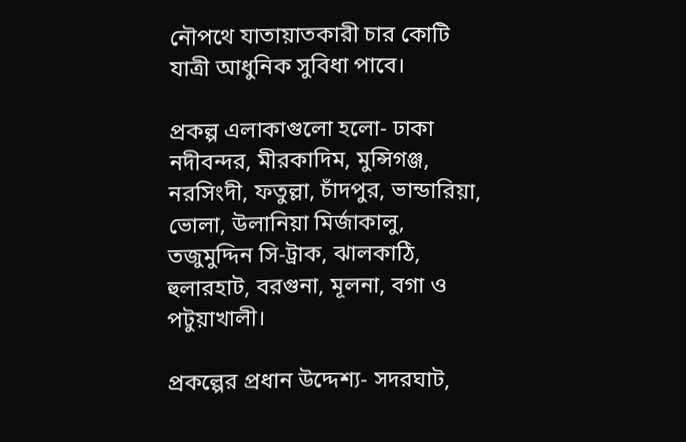নৌপথে যাতায়াতকারী চার কোটি যাত্রী আধুনিক সুবিধা পাবে।

প্রকল্প এলাকাগুলো হলো- ঢাকা নদীবন্দর, মীরকাদিম, মুন্সিগঞ্জ, নরসিংদী, ফতুল্লা, চাঁদপুর, ভান্ডারিয়া, ভোলা, উলানিয়া মির্জাকালু, তজুমুদ্দিন সি-ট্রাক, ঝালকাঠি, হুলারহাট, বরগুনা, মূলনা, বগা ও পটুয়াখালী।

প্রকল্পের প্রধান উদ্দেশ্য- সদরঘাট,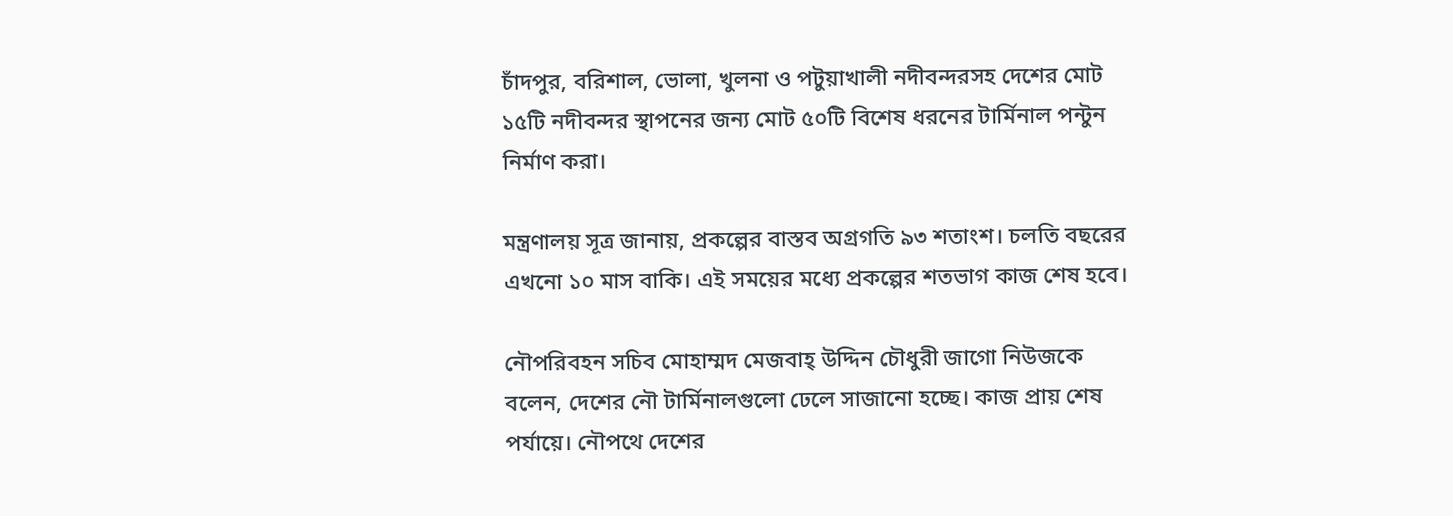চাঁদপুর, বরিশাল, ভোলা, খুলনা ও পটুয়াখালী নদীবন্দরসহ দেশের মোট ১৫টি নদীবন্দর স্থাপনের জন্য মোট ৫০টি বিশেষ ধরনের টার্মিনাল পন্টুন নির্মাণ করা।

মন্ত্রণালয় সূত্র জানায়, প্রকল্পের বাস্তব অগ্রগতি ৯৩ শতাংশ। চলতি বছরের এখনো ১০ মাস বাকি। এই সময়ের মধ্যে প্রকল্পের শতভাগ কাজ শেষ হবে।

নৌপরিবহন সচিব মোহাম্মদ মেজবাহ্ উদ্দিন চৌধুরী জাগো নিউজকে বলেন, দেশের নৌ টার্মিনালগুলো ঢেলে সাজানো হচ্ছে। কাজ প্রায় শেষ পর্যায়ে। নৌপথে দেশের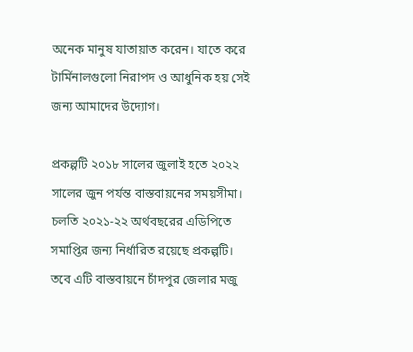অনেক মানুষ যাতায়াত করেন। যাতে করে টার্মিনালগুলো নিরাপদ ও আধুনিক হয় সেই জন্য আমাদের উদ্যোগ।

প্রকল্পটি ২০১৮ সালের জুলাই হতে ২০২২ সালের জুন পর্যন্ত বাস্তবায়নের সময়সীমা। চলতি ২০২১-২২ অর্থবছরের এডিপিতে সমাপ্তির জন্য নির্ধারিত রয়েছে প্রকল্পটি। তবে এটি বাস্তবায়নে চাঁদপুর জেলার মজু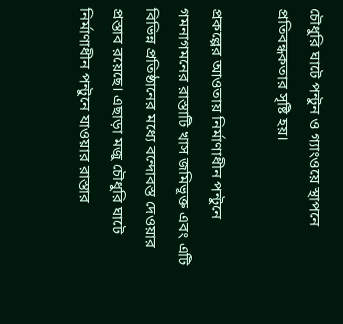চৌধুরি ঘাটে পন্টুন ও গ্যাংওয়ে স্থাপনে প্রতিবন্ধকতার সৃষ্টি হয়।

প্রকল্পের আওতায় নির্মাণাধীন পন্টুনে গমনাগমনের রাস্তাটি খাস জমিভূক্ত এবং এটি বিভিন্ন প্রতিষ্ঠানের মধ্যে বন্দোবস্ত দেওয়ার প্রস্তাব রয়েছে। এছাড়া মজু চৌধুরি ঘাটে নির্মাণাধীন পন্টুনে যাওয়ার রাস্তার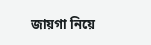জায়গা নিয়ে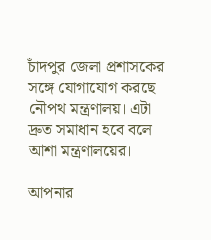চাঁদপুর জেলা প্রশাসকের সঙ্গে যোগাযোগ করছে নৌপথ মন্ত্রণালয়। এটা দ্রুত সমাধান হবে বলে আশা মন্ত্রণালয়ের।

আপনার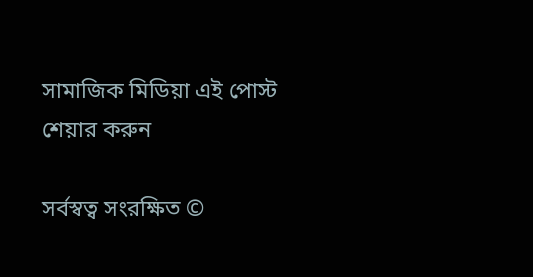সামাজিক মিডিয়া এই পোস্ট শেয়ার করুন

সর্বস্বত্ব সংরক্ষিত ©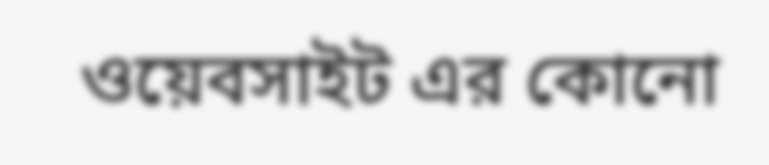ওয়েবসাইট এর কোনো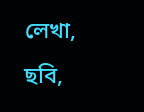লেখা, ছবি,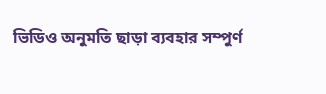ভিডিও অনুমতি ছাড়া ব্যবহার সম্পুর্ণ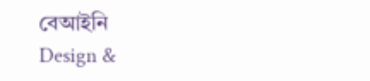বেআইনি
Design &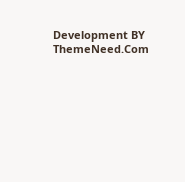Development BY ThemeNeed.Com